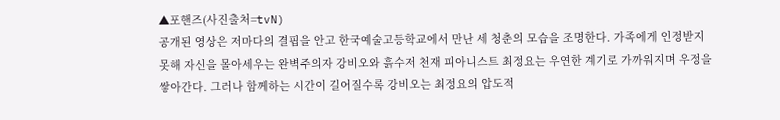▲포핸즈(사진출처=tvN)
공개된 영상은 저마다의 결핍을 안고 한국예술고등학교에서 만난 세 청춘의 모습을 조명한다. 가족에게 인정받지 못해 자신을 몰아세우는 완벽주의자 강비오와 흙수저 천재 피아니스트 최정요는 우연한 계기로 가까워지며 우정을 쌓아간다. 그러나 함께하는 시간이 길어질수록 강비오는 최정요의 압도적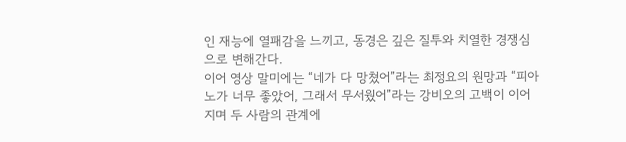인 재능에 열패감을 느끼고, 동경은 깊은 질투와 치열한 경쟁심으로 변해간다.
이어 영상 말미에는 “네가 다 망쳤어”라는 최정요의 원망과 “피아노가 너무 좋았어, 그래서 무서웠어”라는 강비오의 고백이 이어지며 두 사람의 관계에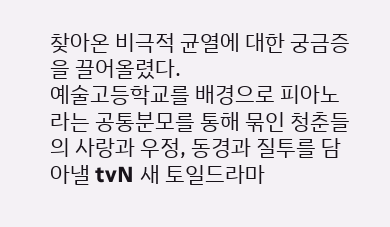찾아온 비극적 균열에 대한 궁금증을 끌어올렸다.
예술고등학교를 배경으로 피아노라는 공통분모를 통해 묶인 청춘들의 사랑과 우정, 동경과 질투를 담아낼 tvN 새 토일드라마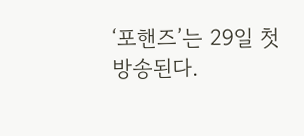‘포핸즈’는 29일 첫 방송된다.